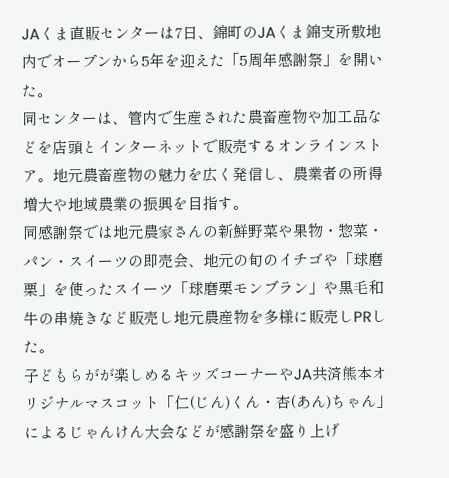JAくま直販センターは7日、錦町のJAくま錦支所敷地内でオープンから5年を迎えた「5周年感謝祭」を開いた。
同センターは、管内で生産された農畜産物や加工品などを店頭とインターネットで販売するオンラインストア。地元農畜産物の魅力を広く発信し、農業者の所得増大や地域農業の振興を目指す。
同感謝祭では地元農家さんの新鮮野菜や果物・惣菜・パン・スイーツの即売会、地元の旬のイチゴや「球磨栗」を使ったスイーツ「球磨栗モンブラン」や黒毛和牛の串焼きなど販売し地元農産物を多様に販売しPRした。
子どもらがが楽しめるキッズコーナーやJA共済熊本オリジナルマスコット「仁(じん)くん・杏(あん)ちゃん」によるじゃんけん大会などが感謝祭を盛り上げ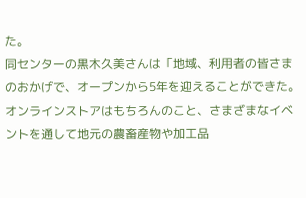た。
同センターの黒木久美さんは「地域、利用者の皆さまのおかげで、オープンから5年を迎えることができた。オンラインストアはもちろんのこと、さまざまなイベントを通して地元の農畜産物や加工品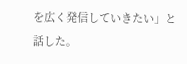を広く発信していきたい」と話した。